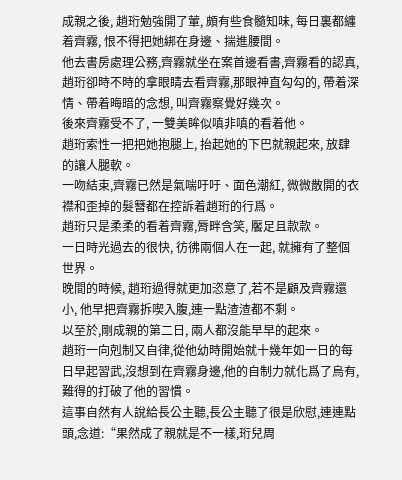成親之後, 趙珩勉強開了葷, 頗有些食髓知味, 每日裏都纏着齊霧, 恨不得把她綁在身邊、揣進腰間。
他去書房處理公務,齊霧就坐在案首邊看書,齊霧看的認真,趙珩卻時不時的拿眼睛去看齊霧,那眼神直勾勾的, 帶着深情、帶着晦暗的念想, 叫齊霧察覺好幾次。
後來齊霧受不了, 一雙美眸似嗔非嗔的看着他。
趙珩索性一把把她抱腿上, 抬起她的下巴就親起來, 放肆的讓人腿軟。
一吻結束,齊霧已然是氣喘吁吁、面色潮紅, 微微散開的衣襟和歪掉的髮簪都在控訴着趙珩的行爲。
趙珩只是柔柔的看着齊霧,脣畔含笑, 饜足且款款。
一日時光過去的很快, 彷彿兩個人在一起, 就擁有了整個世界。
晚間的時候, 趙珩過得就更加恣意了,若不是顧及齊霧還小, 他早把齊霧拆喫入腹,連一點渣渣都不剩。
以至於,剛成親的第二日, 兩人都沒能早早的起來。
趙珩一向剋制又自律,從他幼時開始就十幾年如一日的每日早起習武,沒想到在齊霧身邊,他的自制力就化爲了烏有,難得的打破了他的習慣。
這事自然有人說給長公主聽,長公主聽了很是欣慰,連連點頭,念道:“果然成了親就是不一樣,珩兒周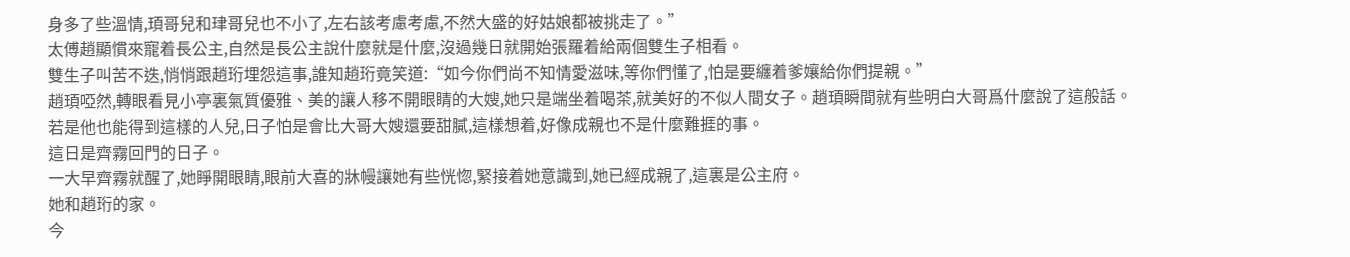身多了些溫情,頊哥兒和珒哥兒也不小了,左右該考慮考慮,不然大盛的好姑娘都被挑走了。”
太傅趙顯慣來寵着長公主,自然是長公主說什麼就是什麼,沒過幾日就開始張羅着給兩個雙生子相看。
雙生子叫苦不迭,悄悄跟趙珩埋怨這事,誰知趙珩竟笑道:“如今你們尚不知情愛滋味,等你們懂了,怕是要纏着爹孃給你們提親。”
趙頊啞然,轉眼看見小亭裏氣質優雅、美的讓人移不開眼睛的大嫂,她只是端坐着喝茶,就美好的不似人間女子。趙頊瞬間就有些明白大哥爲什麼說了這般話。
若是他也能得到這樣的人兒,日子怕是會比大哥大嫂還要甜膩,這樣想着,好像成親也不是什麼難捱的事。
這日是齊霧回門的日子。
一大早齊霧就醒了,她睜開眼睛,眼前大喜的牀幔讓她有些恍惚,緊接着她意識到,她已經成親了,這裏是公主府。
她和趙珩的家。
今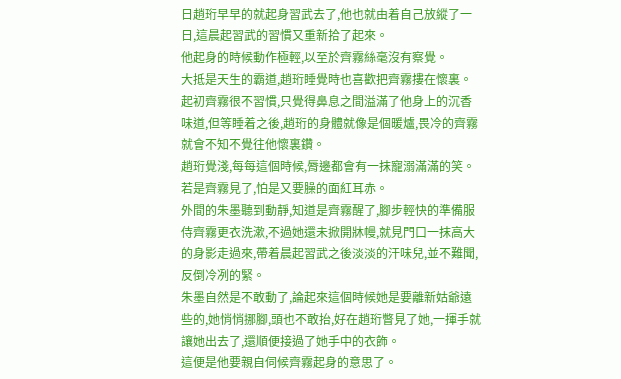日趙珩早早的就起身習武去了,他也就由着自己放縱了一日,這晨起習武的習慣又重新拾了起來。
他起身的時候動作極輕,以至於齊霧絲毫沒有察覺。
大抵是天生的霸道,趙珩睡覺時也喜歡把齊霧摟在懷裏。
起初齊霧很不習慣,只覺得鼻息之間溢滿了他身上的沉香味道,但等睡着之後,趙珩的身體就像是個暖爐,畏冷的齊霧就會不知不覺往他懷裏鑽。
趙珩覺淺,每每這個時候,脣邊都會有一抹寵溺滿滿的笑。
若是齊霧見了,怕是又要臊的面紅耳赤。
外間的朱墨聽到動靜,知道是齊霧醒了,腳步輕快的準備服侍齊霧更衣洗漱,不過她還未掀開牀幔,就見門口一抹高大的身影走過來,帶着晨起習武之後淡淡的汗味兒,並不難聞,反倒冷冽的緊。
朱墨自然是不敢動了,論起來這個時候她是要離新姑爺遠些的,她悄悄挪腳,頭也不敢抬,好在趙珩瞥見了她,一揮手就讓她出去了,還順便接過了她手中的衣飾。
這便是他要親自伺候齊霧起身的意思了。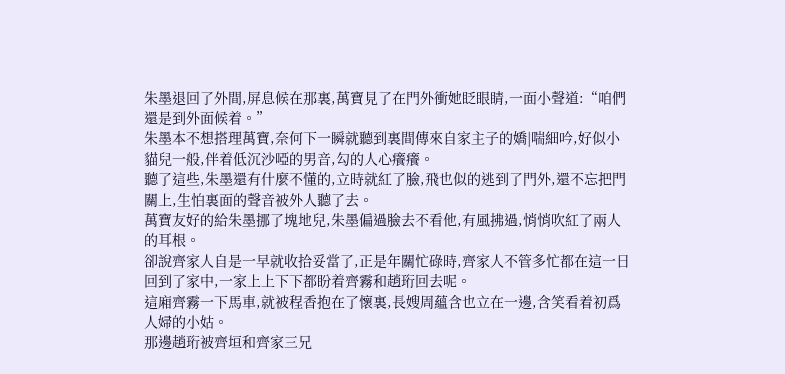朱墨退回了外間,屏息候在那裏,萬寶見了在門外衝她眨眼睛,一面小聲道:“咱們還是到外面候着。”
朱墨本不想搭理萬寶,奈何下一瞬就聽到裏間傳來自家主子的嬌|喘細吟,好似小貓兒一般,伴着低沉沙啞的男音,勾的人心癢癢。
聽了這些,朱墨還有什麼不懂的,立時就紅了臉,飛也似的逃到了門外,還不忘把門關上,生怕裏面的聲音被外人聽了去。
萬寶友好的給朱墨挪了塊地兒,朱墨偏過臉去不看他,有風拂過,悄悄吹紅了兩人的耳根。
卻說齊家人自是一早就收拾妥當了,正是年關忙碌時,齊家人不管多忙都在這一日回到了家中,一家上上下下都盼着齊霧和趙珩回去呢。
這廂齊霧一下馬車,就被程香抱在了懷裏,長嫂周蘊含也立在一邊,含笑看着初爲人婦的小姑。
那邊趙珩被齊垣和齊家三兄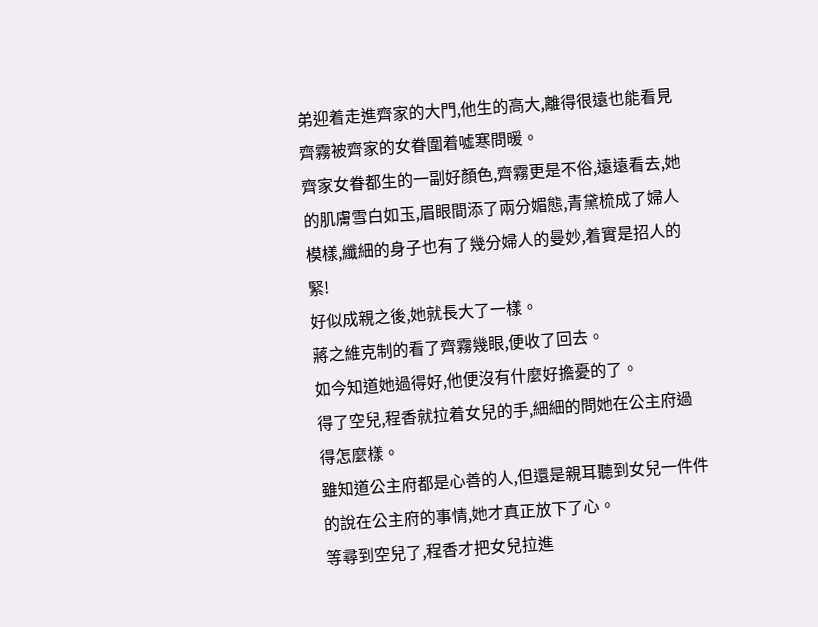弟迎着走進齊家的大門,他生的高大,離得很遠也能看見齊霧被齊家的女眷圍着噓寒問暖。
齊家女眷都生的一副好顏色,齊霧更是不俗,遠遠看去,她的肌膚雪白如玉,眉眼間添了兩分媚態,青黛梳成了婦人模樣,纖細的身子也有了幾分婦人的曼妙,着實是招人的緊!
好似成親之後,她就長大了一樣。
蔣之維克制的看了齊霧幾眼,便收了回去。
如今知道她過得好,他便沒有什麼好擔憂的了。
得了空兒,程香就拉着女兒的手,細細的問她在公主府過得怎麼樣。
雖知道公主府都是心善的人,但還是親耳聽到女兒一件件的說在公主府的事情,她才真正放下了心。
等尋到空兒了,程香才把女兒拉進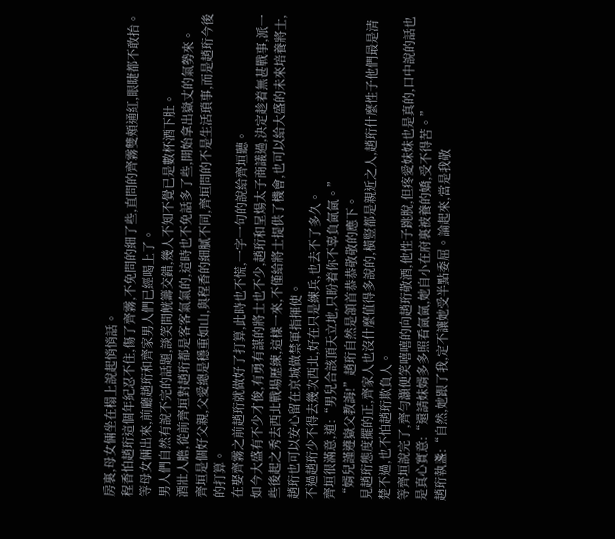房裏,母女倆坐在榻上說起悄悄話。
程香怕趙珩這個年紀忍不住,傷了齊霧,不免問的細了些,直問的齊霧雙頰通紅,眼睫都不敢抬。
等母女倆出來,前廳趙珩和齊家男人們已經喝上了。
男人們自然有說不完的話題,談笑間觥籌交錯,幾人不知不覺已是數杯酒下肚。
酒壯人膽,從前齊垣對趙珩都是客客氣氣的,這時也不免話多了些,開始拿出嶽丈的氣勢來。
齊垣是個好父親,父愛總是穩重如山,與程香的細膩不同,齊垣問的不是生活瑣事,而是趙珩今後的打算。
在娶齊霧之前趙珩就做好了打算,此時也不慌,一字一句的說給齊垣聽。
如今大盛有不少才俊,有勇有謀的將士也不少,趙珩和呈煬太子商議過,決定趁着無甚戰事,派一些後起之秀去西北戰場歷練,這樣一來,不僅給將士提供了機會,也可以給大盛的未來培養將士,趙珩也可以安心留在京城做禁軍指揮使。
不過趙珩少不得去幾次西北,好在只是練兵,也去不了多久。
齊垣很滿意,道:“男兒合該頂天立地,只盼着你不辜負氤氤。”
“婿兒謹遵嶽父教誨!”趙珩自然是頷首恭恭敬敬的應下。
見趙珩態度擺的正,齊家人也沒什麼值得多說的,橫豎都是親近之人,趙珩什麼性子他們最是清楚不過,也不怕趙珩欺負人。
等齊垣說完了,齊勻灝便笑嘻嘻的向趙珩敬酒,他性子跳脫,但疼愛妹妹也是真的,口中說的話也是真心實意:“還請妹婿多多照看氤氤,她自小在府裏被養的嬌,受不得苦。”
趙珩執盞:“自然,她跟了我,定不讓她受半點委屈。論起來,當是我敬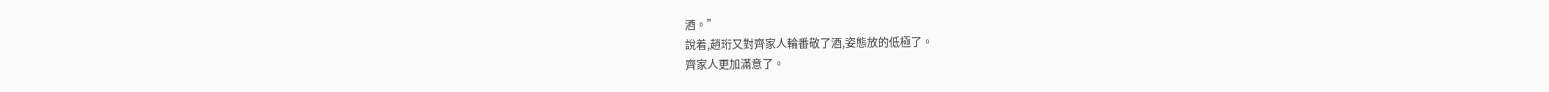酒。”
說着,趙珩又對齊家人輪番敬了酒,姿態放的低極了。
齊家人更加滿意了。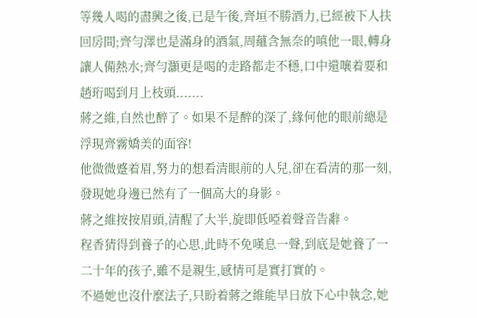等幾人喝的盡興之後,已是午後,齊垣不勝酒力,已經被下人扶回房間;齊勻澤也是滿身的酒氣,周蘊含無奈的嗔他一眼,轉身讓人備熱水;齊勻灝更是喝的走路都走不穩,口中還嚷着要和趙珩喝到月上枝頭.......
蔣之維,自然也醉了。如果不是醉的深了,緣何他的眼前總是浮現齊霧嬌美的面容!
他微微蹙着眉,努力的想看清眼前的人兒,卻在看清的那一刻,發現她身邊已然有了一個高大的身影。
蔣之維按按眉頭,清醒了大半,旋即低啞着聲音告辭。
程香猜得到養子的心思,此時不免嘆息一聲,到底是她養了一二十年的孩子,雖不是親生,感情可是實打實的。
不過她也沒什麼法子,只盼着蔣之維能早日放下心中執念,她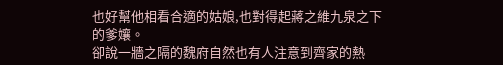也好幫他相看合適的姑娘,也對得起蔣之維九泉之下的爹孃。
卻說一牆之隔的魏府自然也有人注意到齊家的熱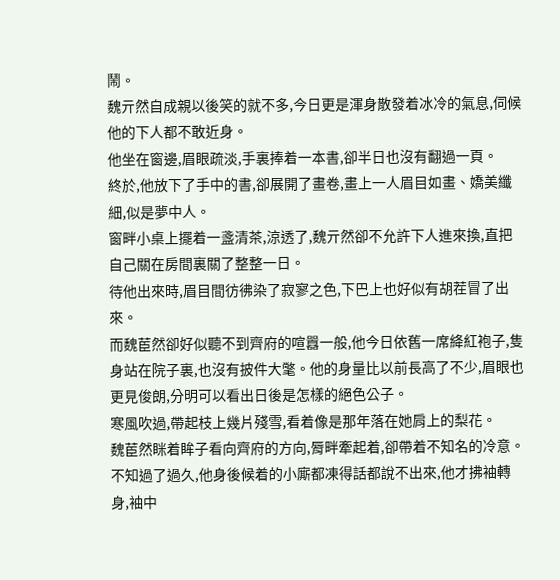鬧。
魏亓然自成親以後笑的就不多,今日更是渾身散發着冰冷的氣息,伺候他的下人都不敢近身。
他坐在窗邊,眉眼疏淡,手裏捧着一本書,卻半日也沒有翻過一頁。
終於,他放下了手中的書,卻展開了畫卷,畫上一人眉目如畫、嬌美纖細,似是夢中人。
窗畔小桌上擺着一盞清茶,涼透了,魏亓然卻不允許下人進來換,直把自己關在房間裏關了整整一日。
待他出來時,眉目間彷彿染了寂寥之色,下巴上也好似有胡茬冒了出來。
而魏茞然卻好似聽不到齊府的喧囂一般,他今日依舊一席絳紅袍子,隻身站在院子裏,也沒有披件大氅。他的身量比以前長高了不少,眉眼也更見俊朗,分明可以看出日後是怎樣的絕色公子。
寒風吹過,帶起枝上幾片殘雪,看着像是那年落在她肩上的梨花。
魏茞然眯着眸子看向齊府的方向,脣畔牽起着,卻帶着不知名的冷意。
不知過了過久,他身後候着的小廝都凍得話都說不出來,他才拂袖轉身,袖中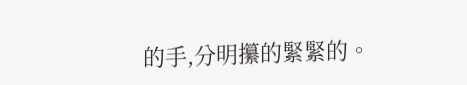的手,分明攥的緊緊的。